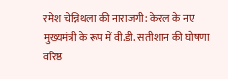रमेश चेन्निथला की नाराजगी: केरल के नए मुख्यमंत्री के रूप में वी.डी. सतीशान की घोषणा
वरिष्ठ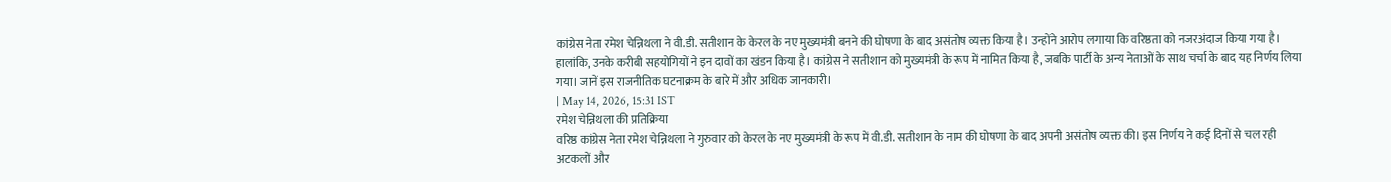कांग्रेस नेता रमेश चेन्निथला ने वी.डी. सतीशान के केरल के नए मुख्यमंत्री बनने की घोषणा के बाद असंतोष व्यक्त किया है। उन्होंने आरोप लगाया कि वरिष्ठता को नजरअंदाज किया गया है। हालांकि, उनके करीबी सहयोगियों ने इन दावों का खंडन किया है। कांग्रेस ने सतीशान को मुख्यमंत्री के रूप में नामित किया है, जबकि पार्टी के अन्य नेताओं के साथ चर्चा के बाद यह निर्णय लिया गया। जानें इस राजनीतिक घटनाक्रम के बारे में और अधिक जानकारी।
| May 14, 2026, 15:31 IST
रमेश चेन्निथला की प्रतिक्रिया
वरिष्ठ कांग्रेस नेता रमेश चेन्निथला ने गुरुवार को केरल के नए मुख्यमंत्री के रूप में वी.डी. सतीशान के नाम की घोषणा के बाद अपनी असंतोष व्यक्त की। इस निर्णय ने कई दिनों से चल रही अटकलों और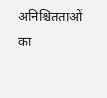अनिश्चितताओं का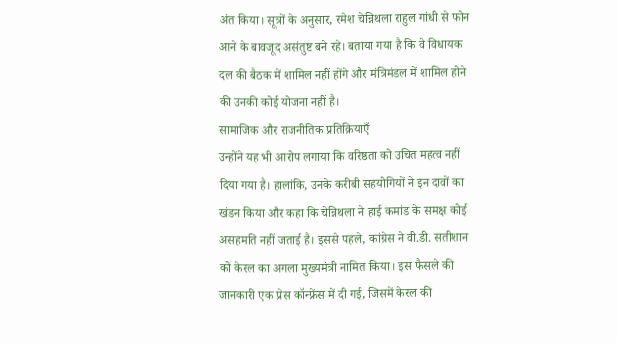अंत किया। सूत्रों के अनुसार, रमेश चेन्निथला राहुल गांधी से फोन आने के बावजूद असंतुष्ट बने रहे। बताया गया है कि वे विधायक दल की बैठक में शामिल नहीं होंगे और मंत्रिमंडल में शामिल होने की उनकी कोई योजना नहीं है।
सामाजिक और राजनीतिक प्रतिक्रियाएँ
उन्होंने यह भी आरोप लगाया कि वरिष्ठता को उचित महत्व नहीं दिया गया है। हालांकि, उनके करीबी सहयोगियों ने इन दावों का खंडन किया और कहा कि चेन्निथला ने हाई कमांड के समक्ष कोई असहमति नहीं जताई है। इससे पहले, कांग्रेस ने वी.डी. सतीशान को केरल का अगला मुख्यमंत्री नामित किया। इस फैसले की जानकारी एक प्रेस कॉन्फ्रेंस में दी गई, जिसमें केरल की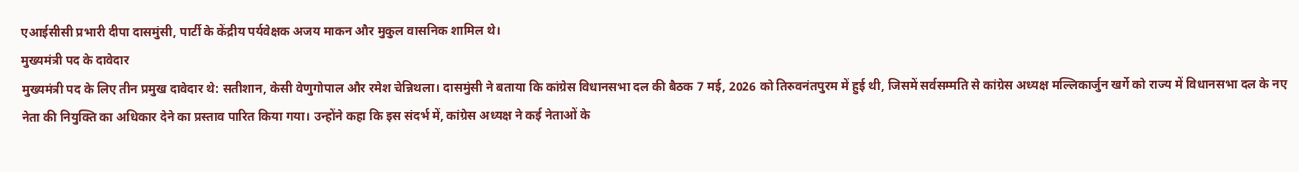एआईसीसी प्रभारी दीपा दासमुंसी, पार्टी के केंद्रीय पर्यवेक्षक अजय माकन और मुकुल वासनिक शामिल थे।
मुख्यमंत्री पद के दावेदार
मुख्यमंत्री पद के लिए तीन प्रमुख दावेदार थे: सतीशान, केसी वेणुगोपाल और रमेश चेन्निथला। दासमुंसी ने बताया कि कांग्रेस विधानसभा दल की बैठक 7 मई, 2026 को तिरुवनंतपुरम में हुई थी, जिसमें सर्वसम्मति से कांग्रेस अध्यक्ष मल्लिकार्जुन खर्गे को राज्य में विधानसभा दल के नए नेता की नियुक्ति का अधिकार देने का प्रस्ताव पारित किया गया। उन्होंने कहा कि इस संदर्भ में, कांग्रेस अध्यक्ष ने कई नेताओं के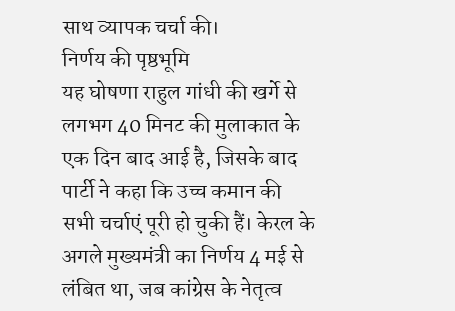साथ व्यापक चर्चा की।
निर्णय की पृष्ठभूमि
यह घोषणा राहुल गांधी की खर्गे से लगभग 40 मिनट की मुलाकात के एक दिन बाद आई है, जिसके बाद पार्टी ने कहा कि उच्च कमान की सभी चर्चाएं पूरी हो चुकी हैं। केरल के अगले मुख्यमंत्री का निर्णय 4 मई से लंबित था, जब कांग्रेस के नेतृत्व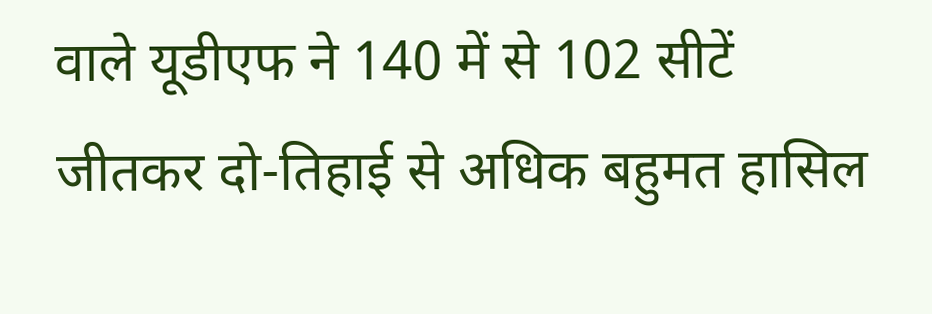वाले यूडीएफ ने 140 में से 102 सीटें जीतकर दो-तिहाई से अधिक बहुमत हासिल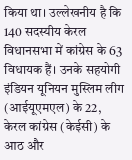किया था। उल्लेखनीय है कि 140 सदस्यीय केरल विधानसभा में कांग्रेस के 63 विधायक हैं। उनके सहयोगी इंडियन यूनियन मुस्लिम लीग (आईयूएमएल) के 22, केरल कांग्रेस (केईसी) के आठ और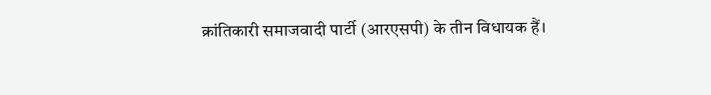क्रांतिकारी समाजवादी पार्टी (आरएसपी) के तीन विधायक हैं।